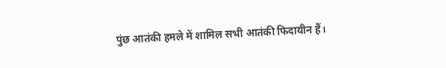पुंछ आतंकी हमले में शामिल सभी आतंकी फिदायीन हैं।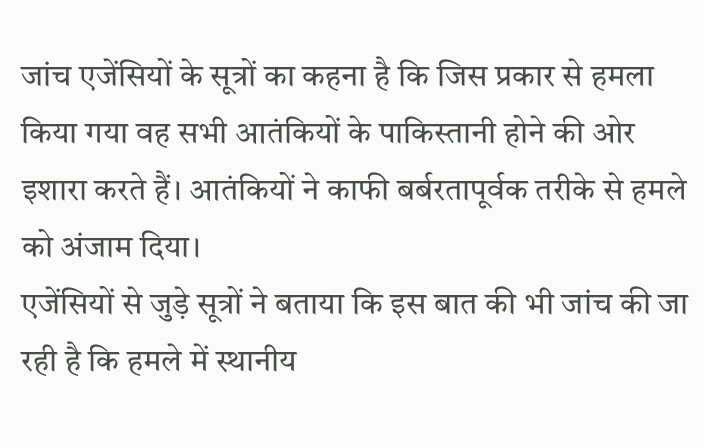जांच एजेंसियों के सूत्रों का कहना है कि जिस प्रकार से हमला किया गया वह सभी आतंकियों के पाकिस्तानी होने की ओर इशारा करते हैं। आतंकियों ने काफी बर्बरतापूर्वक तरीके से हमले को अंजाम दिया।
एजेंसियों से जुड़े सूत्रों ने बताया कि इस बात की भी जांच की जा रही है कि हमले में स्थानीय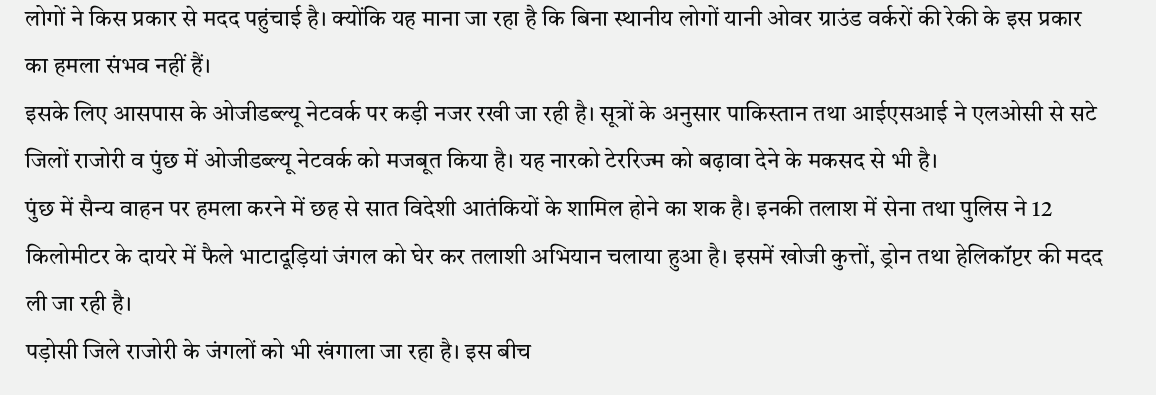लोगों ने किस प्रकार से मदद पहुंचाई है। क्योंकि यह माना जा रहा है कि बिना स्थानीय लोगों यानी ओवर ग्राउंड वर्करों की रेकी के इस प्रकार का हमला संभव नहीं हैं।
इसके लिए आसपास के ओजीडब्ल्यू नेटवर्क पर कड़ी नजर रखी जा रही है। सूत्रों के अनुसार पाकिस्तान तथा आईएसआई ने एलओसी से सटे जिलों राजोरी व पुंछ में ओजीडब्ल्यू नेटवर्क को मजबूत किया है। यह नारको टेररिज्म को बढ़ावा देने के मकसद से भी है।
पुंछ में सैन्य वाहन पर हमला करने में छह से सात विदेशी आतंकियों के शामिल होने का शक है। इनकी तलाश में सेना तथा पुलिस ने 12 किलोमीटर के दायरे में फैले भाटादूड़ियां जंगल को घेर कर तलाशी अभियान चलाया हुआ है। इसमें खोजी कुत्तों, ड्रोन तथा हेलिकॉप्टर की मदद ली जा रही है।
पड़ोसी जिले राजोरी के जंगलों को भी खंगाला जा रहा है। इस बीच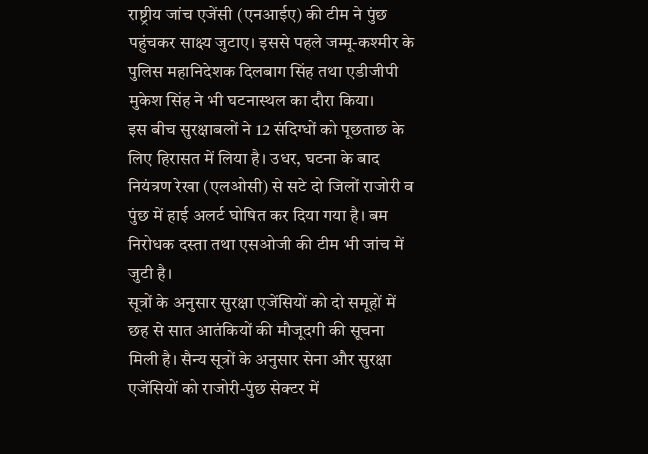राष्ट्रीय जांच एजेंसी (एनआईए) की टीम ने पुंछ पहुंचकर साक्ष्य जुटाए। इससे पहले जम्मू-कश्मीर के पुलिस महानिदेशक दिलबाग सिंह तथा एडीजीपी मुकेश सिंह ने भी घटनास्थल का दौरा किया।
इस बीच सुरक्षाबलों ने 12 संदिग्धों को पूछताछ के लिए हिरासत में लिया है। उधर, घटना के बाद नियंत्रण रेखा (एलओसी) से सटे दो जिलों राजोरी व पुंछ में हाई अलर्ट घोषित कर दिया गया है। बम निरोधक दस्ता तथा एसओजी की टीम भी जांच में जुटी है।
सूत्रों के अनुसार सुरक्षा एजेंसियों को दो समूहों में छह से सात आतंकियों की मौजूदगी की सूचना मिली है। सैन्य सूत्रों के अनुसार सेना और सुरक्षा एजेंसियों को राजोरी-पुंछ सेक्टर में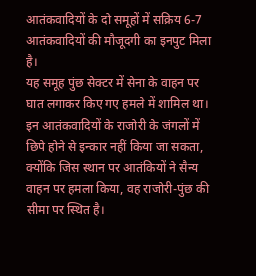आतंकवादियों के दो समूहों में सक्रिय 6-7 आतंकवादियों की मौजूदगी का इनपुट मिला है।
यह समूह पुंछ सेक्टर में सेना के वाहन पर घात लगाकर किए गए हमले में शामिल था। इन आतंकवादियों के राजोरी के जंगलों में छिपे होने से इन्कार नहीं किया जा सकता, क्योंकि जिस स्थान पर आतंकियों ने सैन्य वाहन पर हमला किया, वह राजोरी-पुंछ की सीमा पर स्थित है।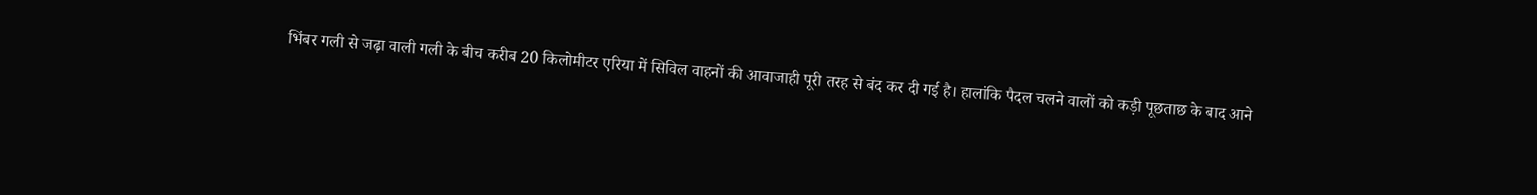भिंबर गली से जढ़ा वाली गली के बीच करीब 20 किलोमीटर एरिया में सिविल वाहनों की आवाजाही पूरी तरह से बंद कर दी गई है। हालांकि पैदल चलने वालों को कड़ी पूछताछ के बाद आने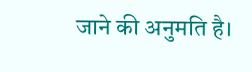जाने की अनुमति है।